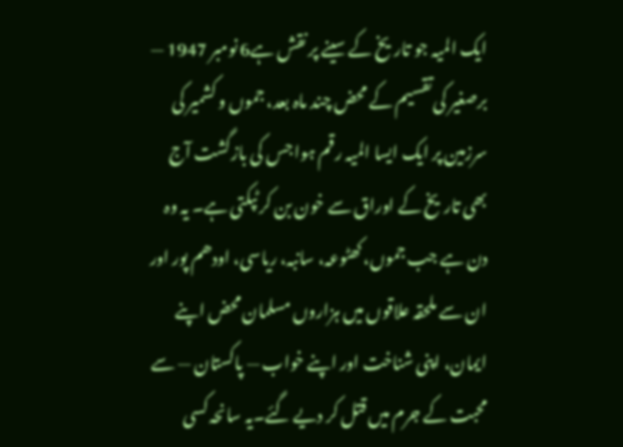ایک المیہ جو تاریخ کے سینے پر نقش ہے6 نومبر 1947 — برصغیر کی تقسیم کے محض چند ماہ بعد، جموں و کشمیر کی سرزمین پر ایک ایسا المیہ رقم ہوا جس کی بازگشت آج بھی تاریخ کے اوراق سے خون بن کر ٹپکتی ہے۔ یہ وہ دن ہے جب جموں، کھٹوعہ، سانبہ، ریاسی، اودھم پور اور ان سے ملحقہ علاقوں میں ہزاروں مسلمان محض اپنے ایمان، اپنی شناخت اور اپنے خواب — پاکستان — سے محبت کے جرم میں قتل کر دیے گئے۔یہ سانحہ کسی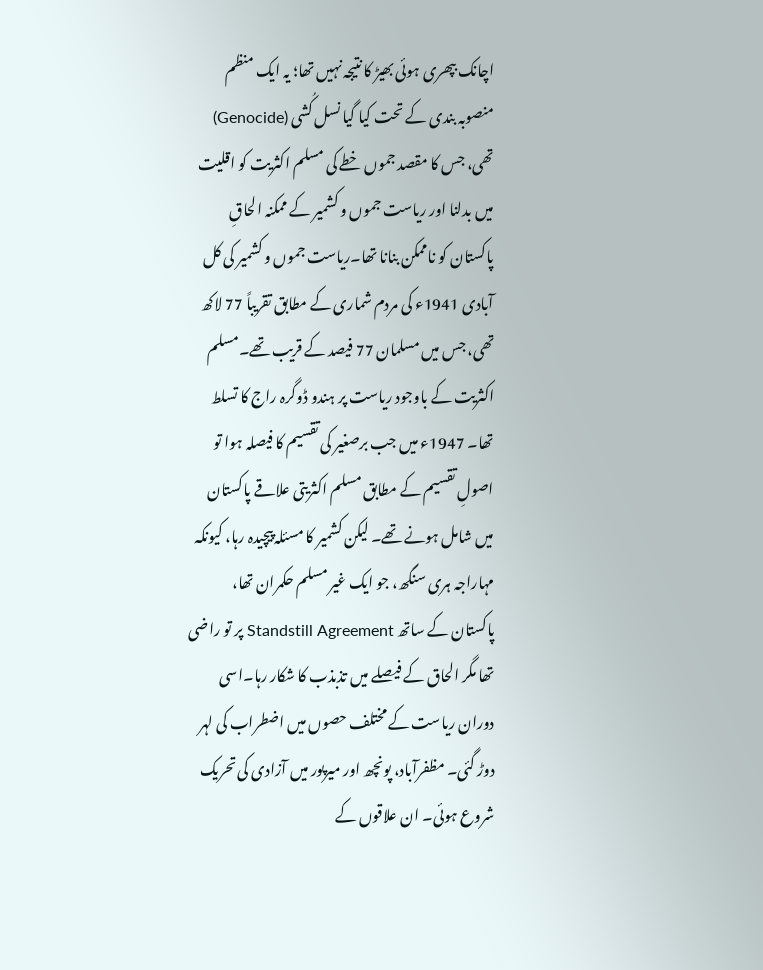اچانک بپھری ہوئی بھیڑ کا نتیجہ نہیں تھا؛ یہ ایک منظم منصوبہ بندی کے تحت کیا گیا نسل کُشی (Genocide) تھی، جس کا مقصد جموں خطے کی مسلم اکثریت کو اقلیت میں بدلنا اور ریاست جموں و کشمیر کے ممکنہ الحاقِ پاکستان کو ناممکن بنانا تھا۔ریاست جموں و کشمیر کی کل آبادی 1941ء کی مردم شماری کے مطابق تقریباً 77 لاکھ تھی، جس میں مسلمان 77 فیصد کے قریب تھے۔مسلم اکثریت کے باوجود ریاست پر ہندو ڈوگرہ راج کا تسلط تھا۔ 1947ء میں جب برصغیر کی تقسیم کا فیصلہ ہوا تو اصولِ تقسیم کے مطابق مسلم اکثریتی علاقے پاکستان میں شامل ہونے تھے۔ لیکن کشمیر کا مسئلہ پیچیدہ رہا، کیونکہ مہاراجہ ہری سنگھ، جو ایک غیر مسلم حکمران تھا، پاکستان کے ساتھ Standstill Agreement پر تو راضی تھا مگر الحاق کے فیصلے میں تذبذب کا شکار رہا۔اسی دوران ریاست کے مختلف حصوں میں اضطراب کی لہر دوڑ گئی۔ مظفرآباد، پونچھ اور میرپور میں آزادی کی تحریک شروع ہوئی۔ ان علاقوں کے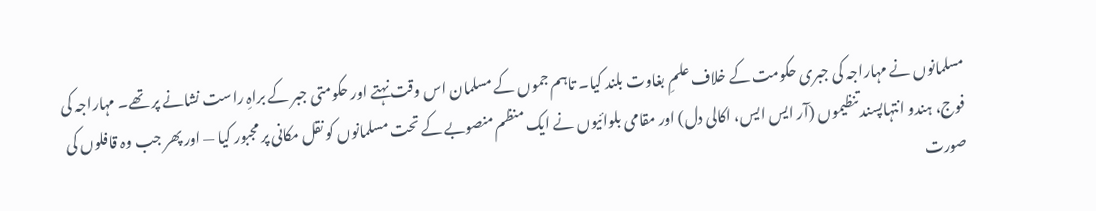مسلمانوں نے مہاراجہ کی جبری حکومت کے خلاف علمِ بغاوت بلند کیا۔ تاہم جموں کے مسلمان اس وقت نہتے اور حکومتی جبر کے براہِ راست نشانے پر تھے۔ مہاراجہ کی فوج، ہندو انتہاپسند تنظیموں (آر ایس ایس، اکالی دل) اور مقامی بلوائیوں نے ایک منظم منصوبے کے تحت مسلمانوں کو نقل مکانی پر مجبور کیا — اور پھر جب وہ قافلوں کی صورت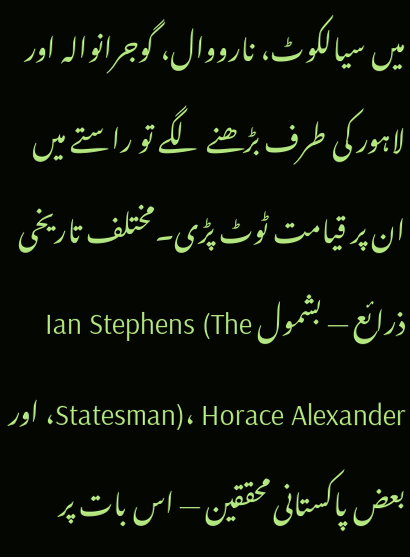میں سیالکوٹ، نارووال، گوجرانوالہ اور لاہور کی طرف بڑھنے لگے تو راستے میں ان پر قیامت ٹوٹ پڑی۔مختلف تاریخی ذرائع — بشمول Ian Stephens (The Statesman)، Horace Alexander، اور بعض پاکستانی محققین — اس بات پر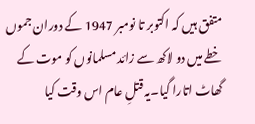متفق ہیں کہ اکتوبر تا نومبر 1947 کے دوران جموں خطے میں دو لاکھ سے زائد مسلمانوں کو موت کے گھاٹ اتارا گیا۔یہ قتلِ عام اس وقت کیا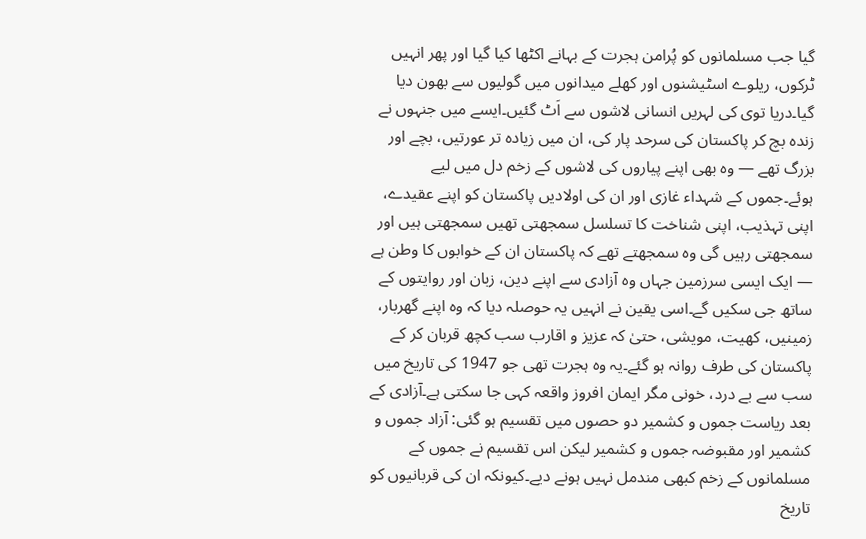گیا جب مسلمانوں کو پُرامن ہجرت کے بہانے اکٹھا کیا گیا اور پھر انہیں ٹرکوں، ریلوے اسٹیشنوں اور کھلے میدانوں میں گولیوں سے بھون دیا گیا۔دریا توی کی لہریں انسانی لاشوں سے اَٹ گئیں۔ایسے میں جنہوں نے زندہ بچ کر پاکستان کی سرحد پار کی، ان میں زیادہ تر عورتیں، بچے اور بزرگ تھے — وہ بھی اپنے پیاروں کی لاشوں کے زخم دل میں لیے ہوئے۔جموں کے شہداء غازی اور ان کی اولادیں پاکستان کو اپنے عقیدے، اپنی تہذیب، اپنی شناخت کا تسلسل سمجھتی تھیں سمجھتی ہیں اور سمجھتی رہیں گی وہ سمجھتے تھے کہ پاکستان ان کے خوابوں کا وطن ہے — ایک ایسی سرزمین جہاں وہ آزادی سے اپنے دین، زبان اور روایتوں کے ساتھ جی سکیں گے۔اسی یقین نے انہیں یہ حوصلہ دیا کہ وہ اپنے گھربار، زمینیں، کھیت، مویشی، حتیٰ کہ عزیز و اقارب سب کچھ قربان کر کے پاکستان کی طرف روانہ ہو گئے۔یہ وہ ہجرت تھی جو 1947 کی تاریخ میں سب سے بے درد، خونی مگر ایمان افروز واقعہ کہی جا سکتی ہے۔آزادی کے بعد ریاست جموں و کشمیر دو حصوں میں تقسیم ہو گئی: آزاد جموں و کشمیر اور مقبوضہ جموں و کشمیر لیکن اس تقسیم نے جموں کے مسلمانوں کے زخم کبھی مندمل نہیں ہونے دیے۔کیونکہ ان کی قربانیوں کو تاریخ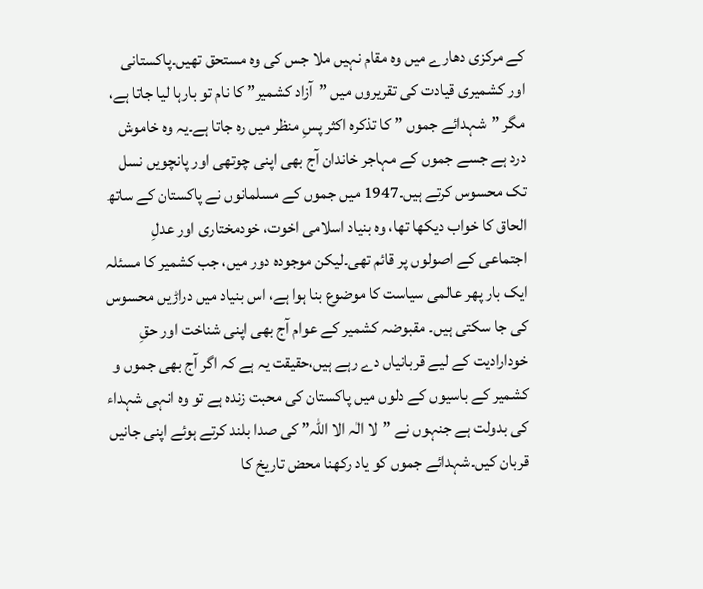کے مرکزی دھارے میں وہ مقام نہیں ملا جس کی وہ مستحق تھیں۔پاکستانی اور کشمیری قیادت کی تقریروں میں ”آزاد کشمیر” کا نام تو بارہا لیا جاتا ہے، مگر ”شہدائے جموں ” کا تذکرہ اکثر پسِ منظر میں رہ جاتا ہے۔یہ وہ خاموش درد ہے جسے جموں کے مہاجر خاندان آج بھی اپنی چوتھی اور پانچویں نسل تک محسوس کرتے ہیں۔1947 میں جموں کے مسلمانوں نے پاکستان کے ساتھ الحاق کا خواب دیکھا تھا، وہ بنیاد اسلامی اخوت، خودمختاری اور عدلِ اجتماعی کے اصولوں پر قائم تھی۔لیکن موجودہ دور میں، جب کشمیر کا مسئلہ ایک بار پھر عالمی سیاست کا موضوع بنا ہوا ہے، اس بنیاد میں دراڑیں محسوس کی جا سکتی ہیں۔ مقبوضہ کشمیر کے عوام آج بھی اپنی شناخت اور حقِ خودارادیت کے لیے قربانیاں دے رہے ہیں،حقیقت یہ ہے کہ اگر آج بھی جموں و کشمیر کے باسیوں کے دلوں میں پاکستان کی محبت زندہ ہے تو وہ انہی شہداء کی بدولت ہے جنہوں نے ”لا الٰہ الا اللہ” کی صدا بلند کرتے ہوئے اپنی جانیں قربان کیں۔شہدائے جموں کو یاد رکھنا محض تاریخ کا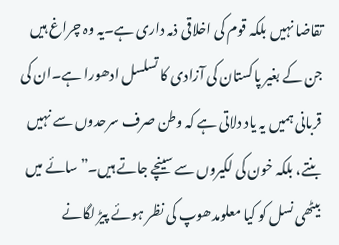تقاضا نہیں بلکہ قوم کی اخلاقی ذمہ داری ہے۔یہ وہ چراغ ہیں جن کے بغیر پاکستان کی آزادی کا تسلسل ادھورا ہے۔ان کی قربانی ہمیں یہ یاد دلاتی ہے کہ وطن صرف سرحدوں سے نہیں بنتے، بلکہ خون کی لکیروں سے سینچے جاتے ہیں۔”سائے میں بیٹھی نسل کو کیا معلومدھوپ کی نظر ہوئے پیڑ لگانے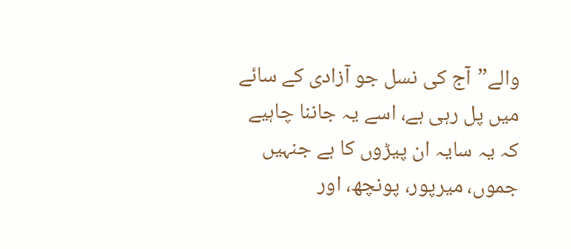والے”آج کی نسل جو آزادی کے سائے میں پل رہی ہے، اسے یہ جاننا چاہیے کہ یہ سایہ ان پیڑوں کا ہے جنہیں جموں، میرپور، پونچھ، اور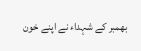بھمبر کے شہداء نے اپنے خون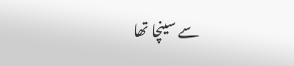سے سینچا تھا